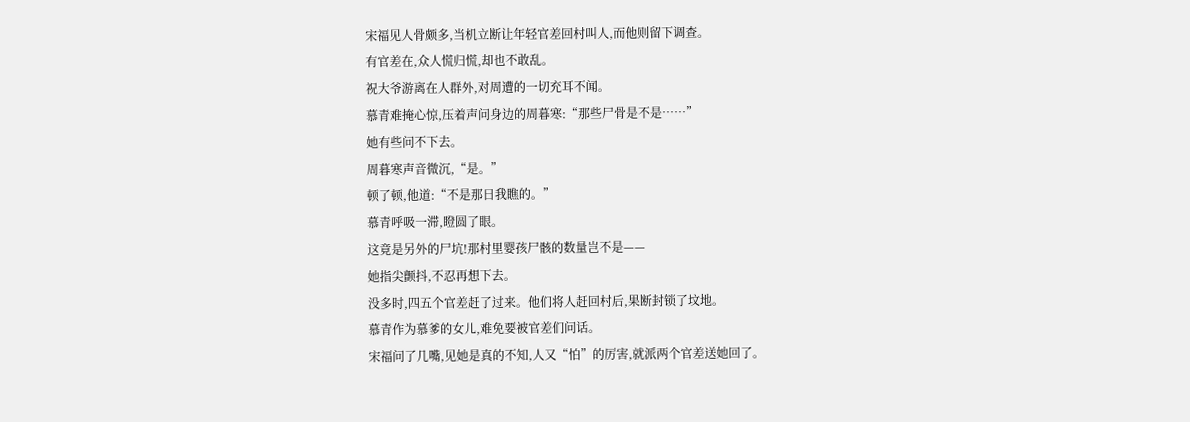宋福见人骨颇多,当机立断让年轻官差回村叫人,而他则留下调查。
有官差在,众人慌归慌,却也不敢乱。
祝大爷游离在人群外,对周遭的一切充耳不闻。
慕青难掩心惊,压着声问身边的周暮寒:“那些尸骨是不是……”
她有些问不下去。
周暮寒声音微沉,“是。”
顿了顿,他道:“不是那日我瞧的。”
慕青呼吸一滞,瞪圆了眼。
这竟是另外的尸坑!那村里婴孩尸骸的数量岂不是——
她指尖颤抖,不忍再想下去。
没多时,四五个官差赶了过来。他们将人赶回村后,果断封锁了坟地。
慕青作为慕爹的女儿,难免要被官差们问话。
宋福问了几嘴,见她是真的不知,人又“怕”的厉害,就派两个官差送她回了。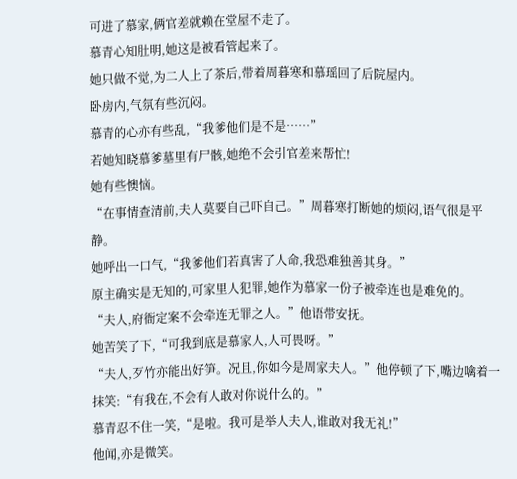可进了慕家,俩官差就赖在堂屋不走了。
慕青心知肚明,她这是被看管起来了。
她只做不觉,为二人上了茶后,带着周暮寒和慕瑶回了后院屋内。
卧房内,气氛有些沉闷。
慕青的心亦有些乱,“我爹他们是不是……”
若她知晓慕爹墓里有尸骸,她绝不会引官差来帮忙!
她有些懊恼。
“在事情查清前,夫人莫要自己吓自己。”周暮寒打断她的烦闷,语气很是平静。
她呼出一口气,“我爹他们若真害了人命,我恐难独善其身。”
原主确实是无知的,可家里人犯罪,她作为慕家一份子被牵连也是难免的。
“夫人,府衙定案不会牵连无罪之人。”他语带安抚。
她苦笑了下,“可我到底是慕家人,人可畏呀。”
“夫人,歹竹亦能出好笋。况且,你如今是周家夫人。”他停顿了下,嘴边噙着一抹笑:“有我在,不会有人敢对你说什么的。”
慕青忍不住一笑,“是啦。我可是举人夫人,谁敢对我无礼!”
他闻,亦是微笑。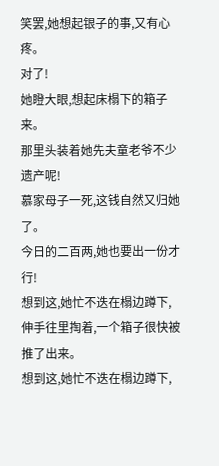笑罢,她想起银子的事,又有心疼。
对了!
她瞪大眼,想起床榻下的箱子来。
那里头装着她先夫童老爷不少遗产呢!
慕家母子一死,这钱自然又归她了。
今日的二百两,她也要出一份才行!
想到这,她忙不迭在榻边蹲下,伸手往里掏着,一个箱子很快被推了出来。
想到这,她忙不迭在榻边蹲下,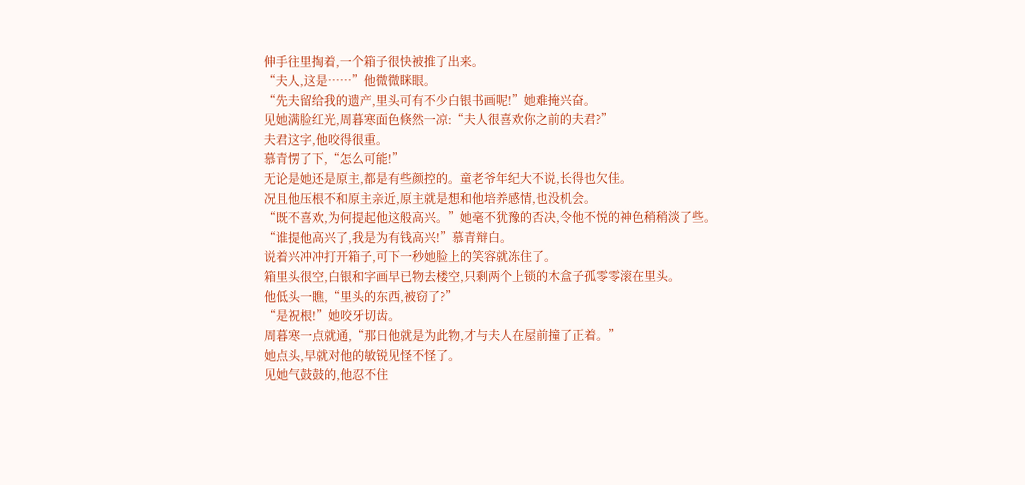伸手往里掏着,一个箱子很快被推了出来。
“夫人,这是……”他微微眯眼。
“先夫留给我的遗产,里头可有不少白银书画呢!”她难掩兴奋。
见她满脸红光,周暮寒面色倏然一凉:“夫人很喜欢你之前的夫君?”
夫君这字,他咬得很重。
慕青愣了下,“怎么可能!”
无论是她还是原主,都是有些颜控的。童老爷年纪大不说,长得也欠佳。
况且他压根不和原主亲近,原主就是想和他培养感情,也没机会。
“既不喜欢,为何提起他这般高兴。”她毫不犹豫的否决,令他不悦的神色稍稍淡了些。
“谁提他高兴了,我是为有钱高兴!”慕青辩白。
说着兴冲冲打开箱子,可下一秒她脸上的笑容就冻住了。
箱里头很空,白银和字画早已物去楼空,只剩两个上锁的木盒子孤零零滚在里头。
他低头一瞧,“里头的东西,被窃了?”
“是祝根!”她咬牙切齿。
周暮寒一点就通,“那日他就是为此物,才与夫人在屋前撞了正着。”
她点头,早就对他的敏锐见怪不怪了。
见她气鼓鼓的,他忍不住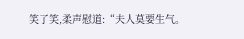笑了笑,柔声慰道:“夫人莫要生气。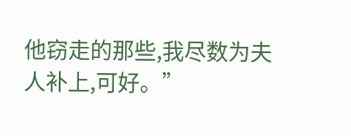他窃走的那些,我尽数为夫人补上,可好。”